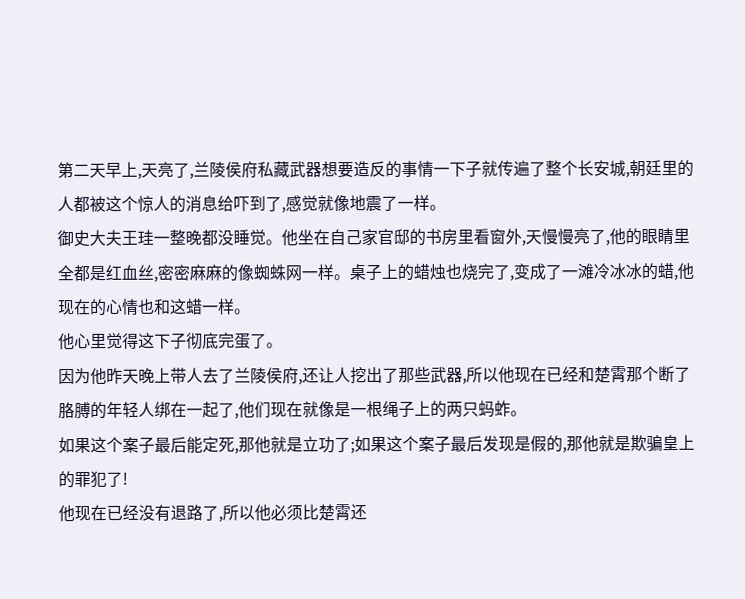第二天早上,天亮了,兰陵侯府私藏武器想要造反的事情一下子就传遍了整个长安城,朝廷里的人都被这个惊人的消息给吓到了,感觉就像地震了一样。
御史大夫王珪一整晚都没睡觉。他坐在自己家官邸的书房里看窗外,天慢慢亮了,他的眼睛里全都是红血丝,密密麻麻的像蜘蛛网一样。桌子上的蜡烛也烧完了,变成了一滩冷冰冰的蜡,他现在的心情也和这蜡一样。
他心里觉得这下子彻底完蛋了。
因为他昨天晚上带人去了兰陵侯府,还让人挖出了那些武器,所以他现在已经和楚霄那个断了胳膊的年轻人绑在一起了,他们现在就像是一根绳子上的两只蚂蚱。
如果这个案子最后能定死,那他就是立功了;如果这个案子最后发现是假的,那他就是欺骗皇上的罪犯了!
他现在已经没有退路了,所以他必须比楚霄还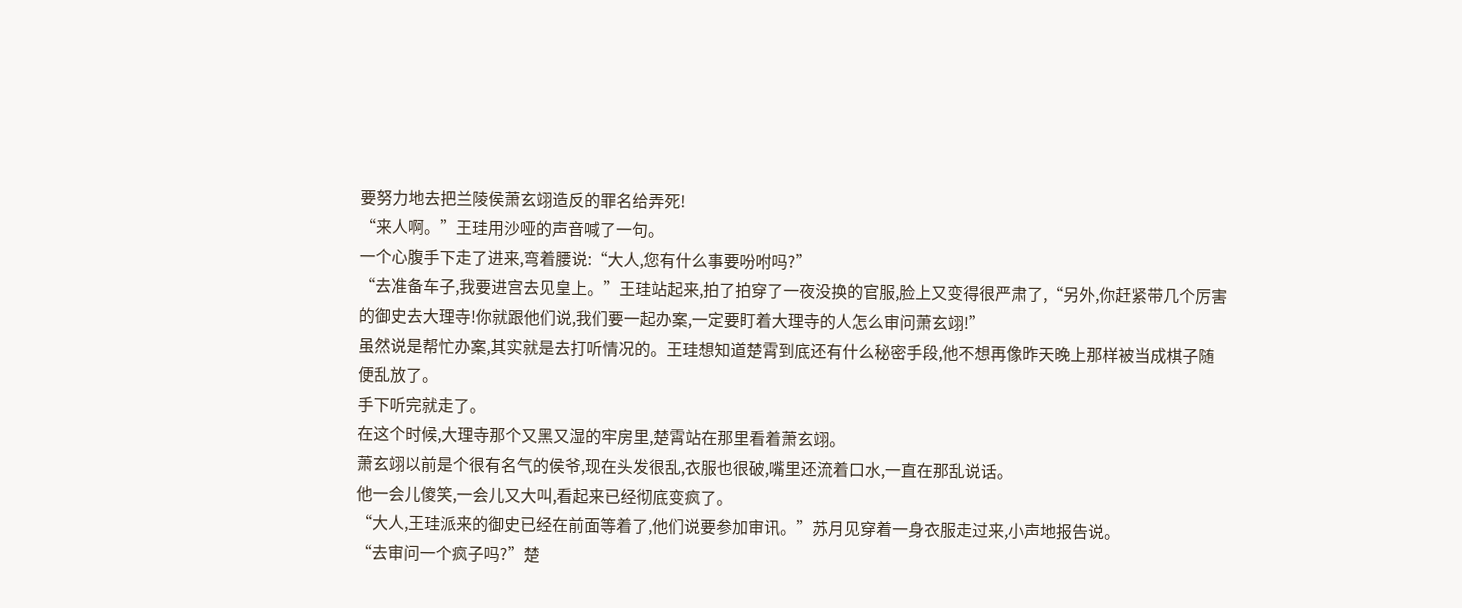要努力地去把兰陵侯萧玄翊造反的罪名给弄死!
“来人啊。”王珪用沙哑的声音喊了一句。
一个心腹手下走了进来,弯着腰说:“大人,您有什么事要吩咐吗?”
“去准备车子,我要进宫去见皇上。”王珪站起来,拍了拍穿了一夜没换的官服,脸上又变得很严肃了,“另外,你赶紧带几个厉害的御史去大理寺!你就跟他们说,我们要一起办案,一定要盯着大理寺的人怎么审问萧玄翊!”
虽然说是帮忙办案,其实就是去打听情况的。王珪想知道楚霄到底还有什么秘密手段,他不想再像昨天晚上那样被当成棋子随便乱放了。
手下听完就走了。
在这个时候,大理寺那个又黑又湿的牢房里,楚霄站在那里看着萧玄翊。
萧玄翊以前是个很有名气的侯爷,现在头发很乱,衣服也很破,嘴里还流着口水,一直在那乱说话。
他一会儿傻笑,一会儿又大叫,看起来已经彻底变疯了。
“大人,王珪派来的御史已经在前面等着了,他们说要参加审讯。”苏月见穿着一身衣服走过来,小声地报告说。
“去审问一个疯子吗?”楚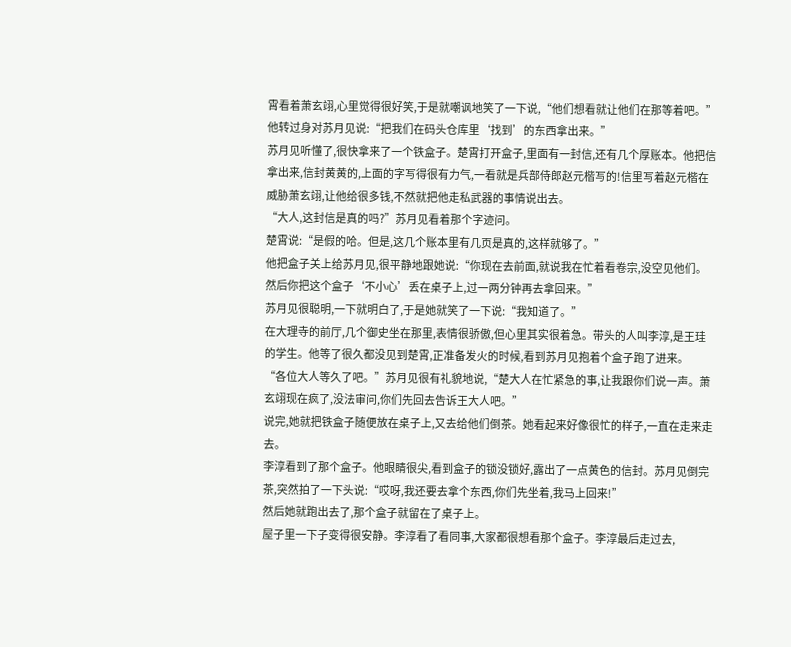霄看着萧玄翊,心里觉得很好笑,于是就嘲讽地笑了一下说,“他们想看就让他们在那等着吧。”
他转过身对苏月见说:“把我们在码头仓库里‘找到’的东西拿出来。”
苏月见听懂了,很快拿来了一个铁盒子。楚霄打开盒子,里面有一封信,还有几个厚账本。他把信拿出来,信封黄黄的,上面的字写得很有力气,一看就是兵部侍郎赵元楷写的!信里写着赵元楷在威胁萧玄翊,让他给很多钱,不然就把他走私武器的事情说出去。
“大人,这封信是真的吗?”苏月见看着那个字迹问。
楚霄说:“是假的哈。但是,这几个账本里有几页是真的,这样就够了。”
他把盒子关上给苏月见,很平静地跟她说:“你现在去前面,就说我在忙着看卷宗,没空见他们。然后你把这个盒子‘不小心’丢在桌子上,过一两分钟再去拿回来。”
苏月见很聪明,一下就明白了,于是她就笑了一下说:“我知道了。”
在大理寺的前厅,几个御史坐在那里,表情很骄傲,但心里其实很着急。带头的人叫李淳,是王珪的学生。他等了很久都没见到楚霄,正准备发火的时候,看到苏月见抱着个盒子跑了进来。
“各位大人等久了吧。”苏月见很有礼貌地说,“楚大人在忙紧急的事,让我跟你们说一声。萧玄翊现在疯了,没法审问,你们先回去告诉王大人吧。”
说完,她就把铁盒子随便放在桌子上,又去给他们倒茶。她看起来好像很忙的样子,一直在走来走去。
李淳看到了那个盒子。他眼睛很尖,看到盒子的锁没锁好,露出了一点黄色的信封。苏月见倒完茶,突然拍了一下头说:“哎呀,我还要去拿个东西,你们先坐着,我马上回来!”
然后她就跑出去了,那个盒子就留在了桌子上。
屋子里一下子变得很安静。李淳看了看同事,大家都很想看那个盒子。李淳最后走过去,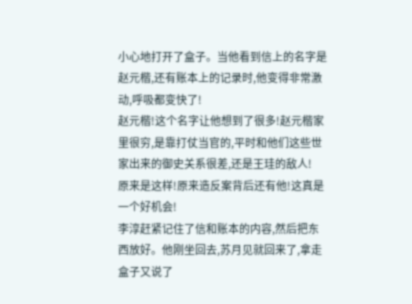小心地打开了盒子。当他看到信上的名字是赵元楷,还有账本上的记录时,他变得非常激动,呼吸都变快了!
赵元楷!这个名字让他想到了很多!赵元楷家里很穷,是靠打仗当官的,平时和他们这些世家出来的御史关系很差,还是王珪的敌人!
原来是这样!原来造反案背后还有他!这真是一个好机会!
李淳赶紧记住了信和账本的内容,然后把东西放好。他刚坐回去,苏月见就回来了,拿走盒子又说了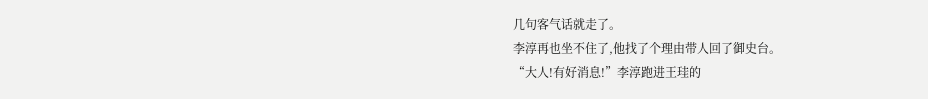几句客气话就走了。
李淳再也坐不住了,他找了个理由带人回了御史台。
“大人!有好消息!”李淳跑进王珪的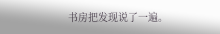书房把发现说了一遍。